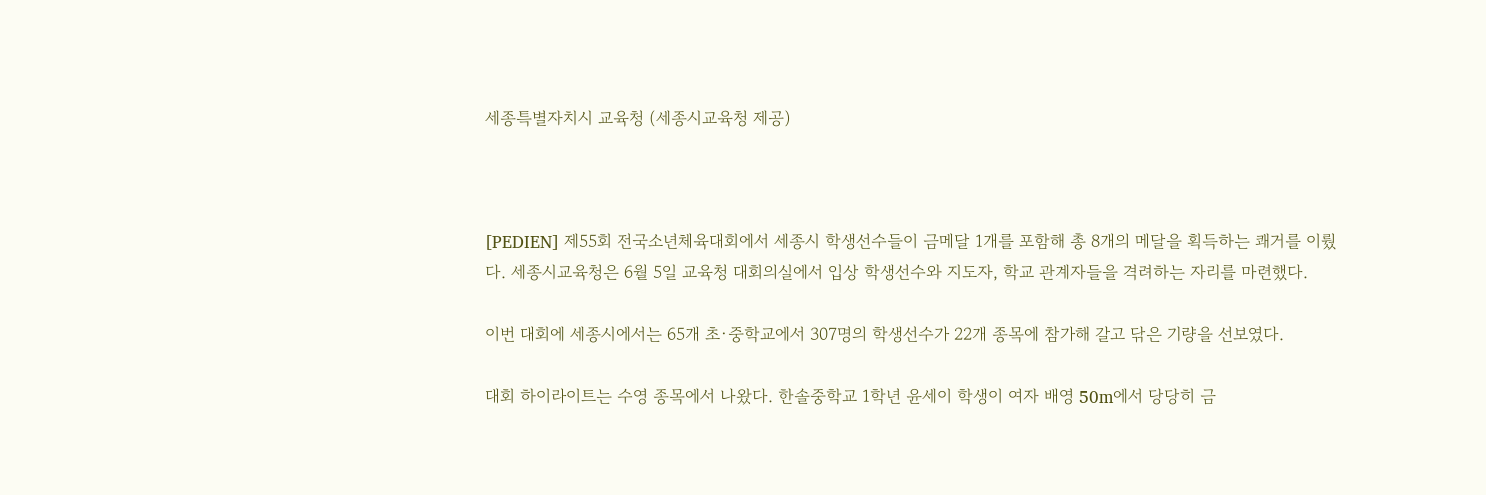세종특별자치시 교육청 (세종시교육청 제공)



[PEDIEN] 제55회 전국소년체육대회에서 세종시 학생선수들이 금메달 1개를 포함해 총 8개의 메달을 획득하는 쾌거를 이뤘다. 세종시교육청은 6월 5일 교육청 대회의실에서 입상 학생선수와 지도자, 학교 관계자들을 격려하는 자리를 마련했다.

이번 대회에 세종시에서는 65개 초·중학교에서 307명의 학생선수가 22개 종목에 참가해 갈고 닦은 기량을 선보였다.

대회 하이라이트는 수영 종목에서 나왔다. 한솔중학교 1학년 윤세이 학생이 여자 배영 50m에서 당당히 금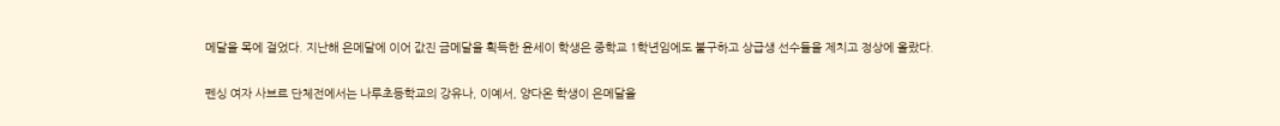메달을 목에 걸었다. 지난해 은메달에 이어 값진 금메달을 획득한 윤세이 학생은 중학교 1학년임에도 불구하고 상급생 선수들을 제치고 정상에 올랐다.

펜싱 여자 사브르 단체전에서는 나루초등학교의 강유나, 이예서, 양다온 학생이 은메달을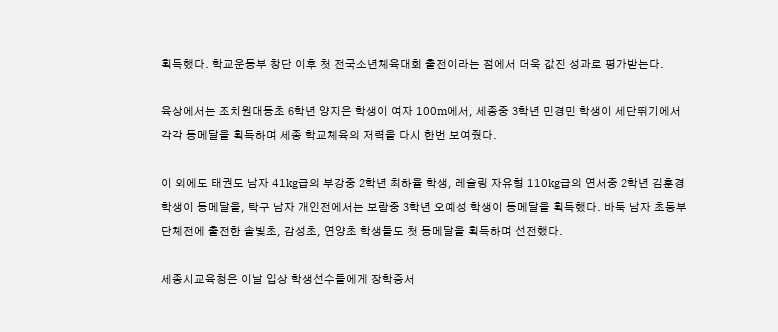획득했다. 학교운동부 창단 이후 첫 전국소년체육대회 출전이라는 점에서 더욱 값진 성과로 평가받는다.

육상에서는 조치원대동초 6학년 양지은 학생이 여자 100m에서, 세종중 3학년 민경민 학생이 세단뛰기에서 각각 동메달을 획득하며 세종 학교체육의 저력을 다시 한번 보여줬다.

이 외에도 태권도 남자 41kg급의 부강중 2학년 최하율 학생, 레슬링 자유형 110kg급의 연서중 2학년 김훈경 학생이 동메달을, 탁구 남자 개인전에서는 보람중 3학년 오예성 학생이 동메달을 획득했다. 바둑 남자 초등부 단체전에 출전한 솔빛초, 감성초, 연양초 학생들도 첫 동메달을 획득하며 선전했다.

세종시교육청은 이날 입상 학생선수들에게 장학증서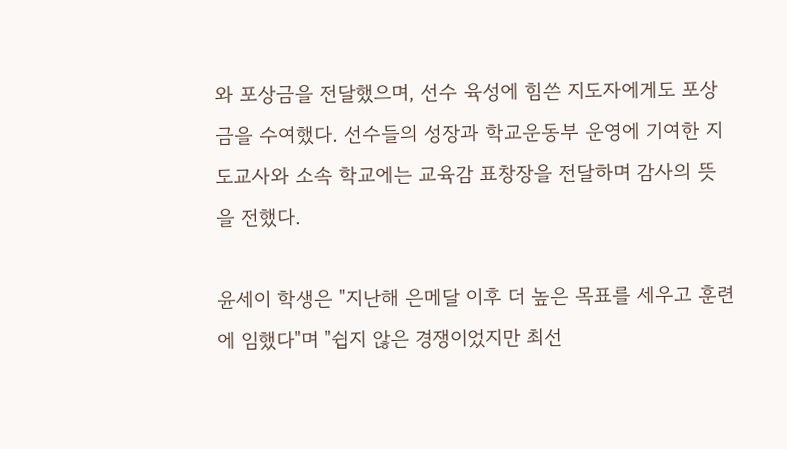와 포상금을 전달했으며, 선수 육성에 힘쓴 지도자에게도 포상금을 수여했다. 선수들의 성장과 학교운동부 운영에 기여한 지도교사와 소속 학교에는 교육감 표창장을 전달하며 감사의 뜻을 전했다.

윤세이 학생은 "지난해 은메달 이후 더 높은 목표를 세우고 훈련에 임했다"며 "쉽지 않은 경쟁이었지만 최선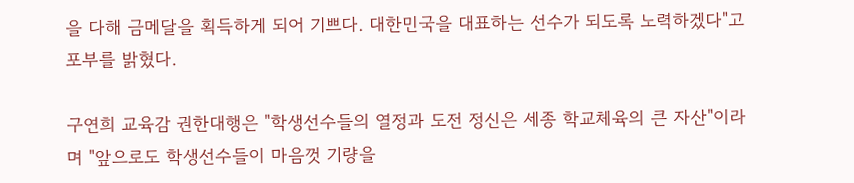을 다해 금메달을 획득하게 되어 기쁘다. 대한민국을 대표하는 선수가 되도록 노력하겠다"고 포부를 밝혔다.

구연희 교육감 권한대행은 "학생선수들의 열정과 도전 정신은 세종 학교체육의 큰 자산"이라며 "앞으로도 학생선수들이 마음껏 기량을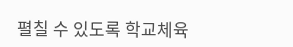펼칠 수 있도록 학교체육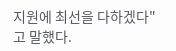지원에 최선을 다하겠다"고 말했다.